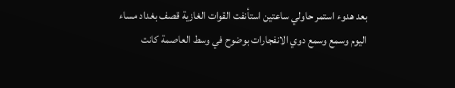بعد هدوء استمر حاولي ساعتين استأنفت القوات الغازية قصف بغداد مساء اليوم وسمع وسمع دوي الانفجارات بوضوح في وسط العاصمة كانت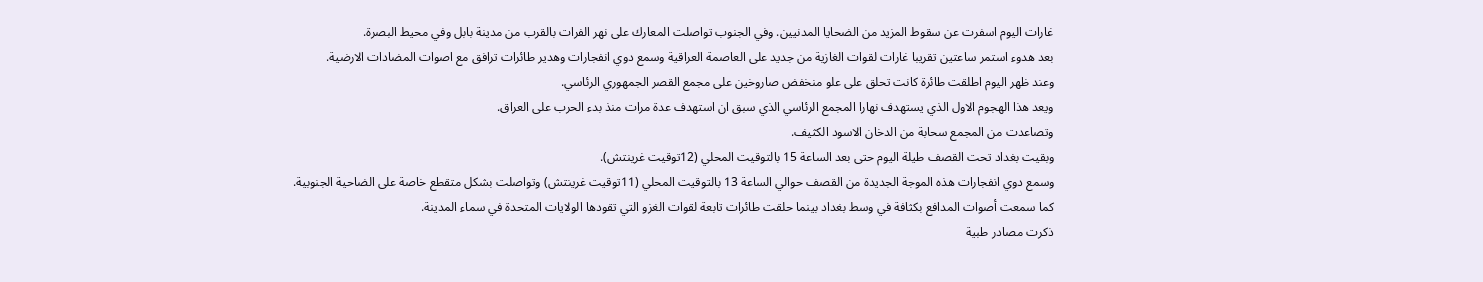غارات اليوم اسفرت عن سقوط المزيد من الضحايا المدنيين. وفي الجنوب تواصلت المعارك على نهر الفرات بالقرب من مدينة بابل وفي محيط البصرة.
بعد هدوء استمر ساعتين تقريبا غارات لقوات الغازية من جديد على العاصمة العراقية وسمع دوي انفجارات وهدير طائرات ترافق مع اصوات المضادات الارضية.
وعند ظهر اليوم اطلقت طائرة كانت تحلق على علو منخفض صاروخين على مجمع القصر الجمهوري الرئاسي.
ويعد هذا الهجوم الاول الذي يستهدف نهارا المجمع الرئاسي الذي سبق ان استهدف عدة مرات منذ بدء الحرب على العراق.
وتصاعدت من المجمع سحابة من الدخان الاسود الكثيف.
وبقيت بغداد تحت القصف طيلة اليوم حتى بعد الساعة 15 بالتوقيت المحلي (12توقيت غرينتش).
وسمع دوي انفجارات هذه الموجة الجديدة من القصف حوالي الساعة 13 بالتوقيت المحلي (11توقيت غرينتش) وتواصلت بشكل متقطع خاصة على الضاحية الجنوبية.
كما سمعت أصوات المدافع بكثافة في وسط بغداد بينما حلقت طائرات تابعة لقوات الغزو التي تقودها الولايات المتحدة في سماء المدينة.
ذكرت مصادر طبية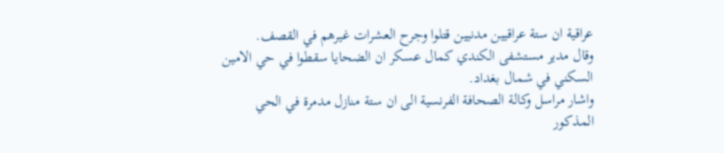عراقية ان ستة عراقيين مدنيين قتلوا وجرح العشرات غيرهم في القصف.
وقال مدير مستشفى الكندي كمال عسكر ان الضحايا سقطوا في حي الامين السكني في شمال بغداد.
واشار مراسل وكالة الصحافة الفرنسية الى ان ستة منازل مدمرة في الحي المذكور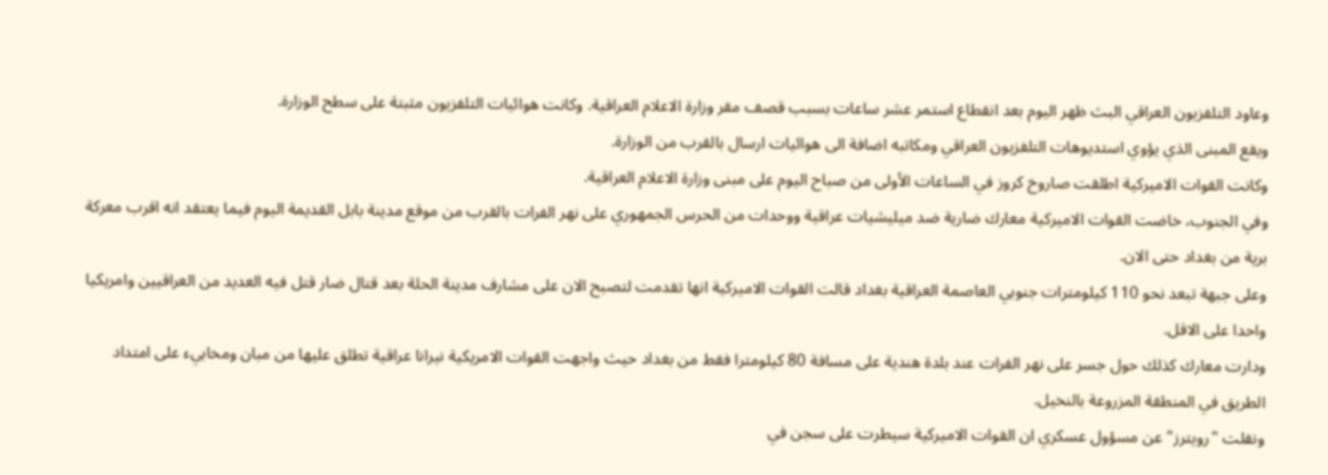وعاود التلفزيون العراقي البث ظهر اليوم بعد انقطاع استمر عشر ساعات بسبب قصف مقر وزارة الاعلام العراقية. وكانت هوائيات التلفزيون مثبتة على سطح الوزارة.
ويقع المبنى الذي يؤوي استديوهات التلفزيون العراقي ومكاتبه اضافة الى هوائيات ارسال بالقرب من الوزارة.
وكانت القوات الاميركية اطلقت صاروخ كروز في الساعات الأولى من صباح اليوم على مبنى وزارة الاعلام العراقية.
وفي الجنوب، خاضت القوات الاميركية معارك ضارية ضد ميليشيات عراقية ووحدات من الحرس الجمهوري على نهر الفرات بالقرب من موقع مدينة بابل القديمة اليوم فيما يعتقد انه اقرب معركة برية من بغداد حتى الان.
وعلى جبهة تبعد نحو 110 كيلومترات جنوبي العاصمة العراقية بغداد قالت القوات الاميركية انها تقدمت لتصبح الان على مشارف مدينة الحلة بعد قتال ضار قتل فيه العديد من العراقيين وامريكيا واحدا على الاقل.
ودارت معارك كذلك حول جسر على نهر الفرات عند بلدة هندية على مسافة 80 كيلومترا فقط من بغداد حيث واجهت القوات الامريكية نيرانا عراقية تطلق عليها من مبان ومخابيء على امتداد الطريق في المنطقة المزروعة بالنخيل.
ونقلت "رويترز" عن مسؤول عسكري ان القوات الاميركية سيطرت على سجن في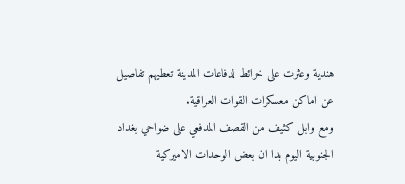هندية وعثرت على خرائط لدفاعات المدينة تعطيهم تفاصيل عن اماكن معسكرات القوات العراقية.
ومع وابل كثيف من القصف المدفعي على ضواحي بغداد الجنوبية اليوم بدا ان بعض الوحدات الاميركية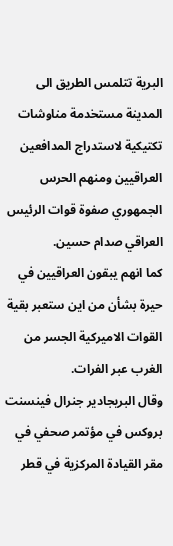البرية تتلمس الطريق الى المدينة مستخدمة مناوشات تكتيكية لاستدراج المدافعين العراقيين ومنهم الحرس الجمهوري صفوة قوات الرئيس العراقي صدام حسين.
كما انهم يبقون العراقيين في حيرة بشأن من اين ستعبر بقية القوات الاميركية الجسر من الغرب عبر الفرات.
وقال البريجادير جنرال فينسنت بروكس في مؤتمر صحفي في مقر القيادة المركزية في قطر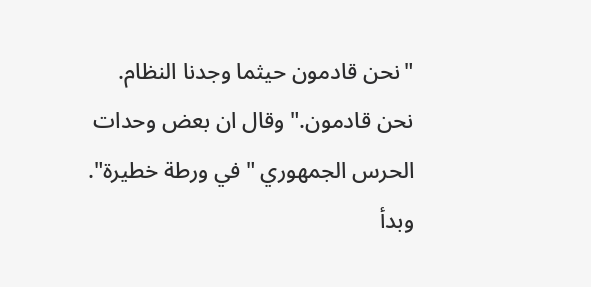"نحن قادمون حيثما وجدنا النظام. نحن قادمون." وقال ان بعض وحدات الحرس الجمهوري "في ورطة خطيرة".
وبدأ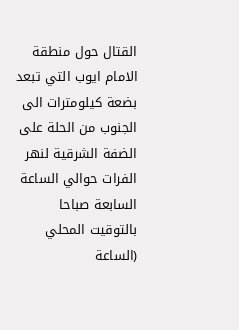القتال حول منطقة الامام ايوب التي تبعد بضعة كيلومترات الى الجنوب من الحلة على الضفة الشرقية لنهر الفرات حوالي الساعة السابعة صباحا بالتوقيت المحلي (الساعة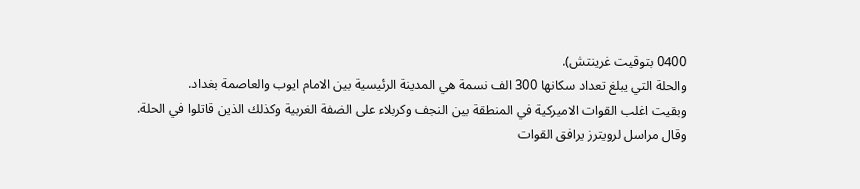0400 بتوقيت غرينتش).
والحلة التي يبلغ تعداد سكانها 300 الف نسمة هي المدينة الرئيسية بين الامام ايوب والعاصمة بغداد.
وبقيت اغلب القوات الاميركية في المنطقة بين النجف وكربلاء على الضفة الغربية وكذلك الذين قاتلوا في الحلة.
وقال مراسل لرويترز يرافق القوات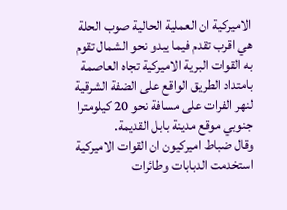الاميركية ان العملية الحالية صوب الحلة هي اقرب تقدم فيما يبدو نحو الشمال تقوم به القوات البرية الاميركية تجاه العاصمة بامتداد الطريق الواقع على الضفة الشرقية لنهر الفرات على مسافة نحو 20 كيلومترا جنوبي موقع مدينة بابل القديمة.
وقال ضباط اميركيون ان القوات الاميركية استخدمت الدبابات وطائرات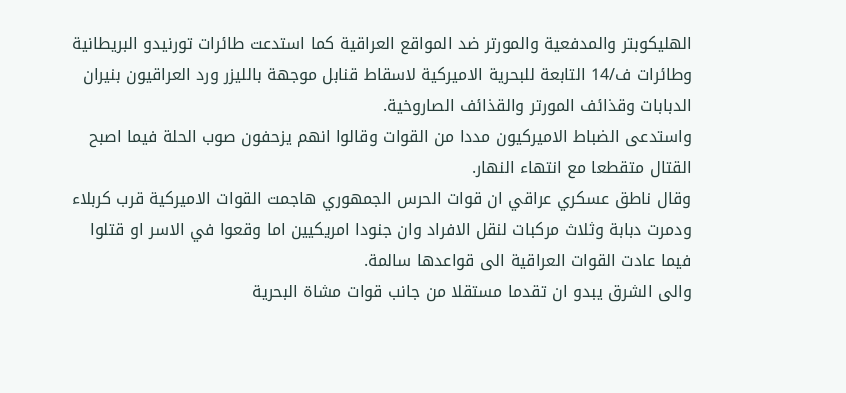الهليكوبتر والمدفعية والمورتر ضد المواقع العراقية كما استدعت طائرات تورنيدو البريطانية وطائرات ف/14 التابعة للبحرية الاميركية لاسقاط قنابل موجهة بالليزر ورد العراقيون بنيران الدبابات وقذائف المورتر والقذائف الصاروخية.
واستدعى الضباط الاميركيون مددا من القوات وقالوا انهم يزحفون صوب الحلة فيما اصبح القتال متقطعا مع انتهاء النهار.
وقال ناطق عسكري عراقي ان قوات الحرس الجمهوري هاجمت القوات الاميركية قرب كربلاء ودمرت دبابة وثلاث مركبات لنقل الافراد وان جنودا امريكيين اما وقعوا في الاسر او قتلوا فيما عادت القوات العراقية الى قواعدها سالمة.
والى الشرق يبدو ان تقدما مستقلا من جانب قوات مشاة البحرية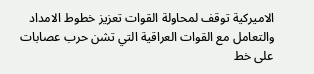الاميركية توقف لمحاولة القوات تعزيز خطوط الامداد والتعامل مع القوات العراقية التي تشن حرب عصابات على خط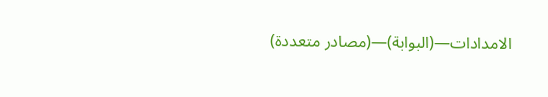الامدادات—(البوابة)—(مصادر متعددة)